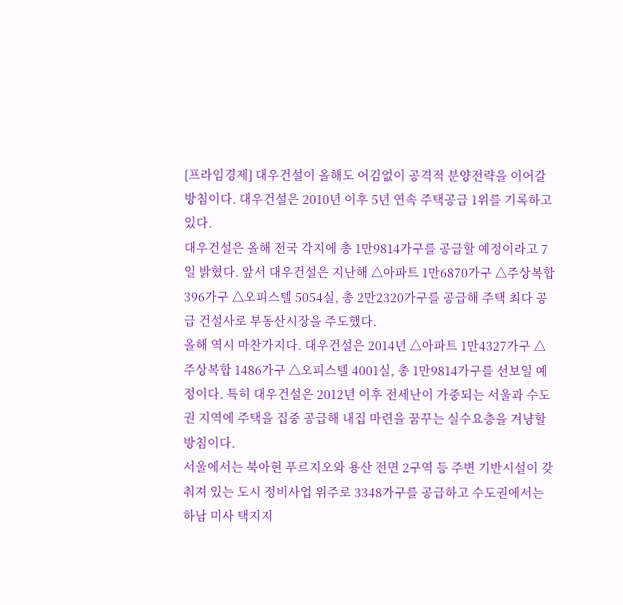[프라임경제] 대우건설이 올해도 어김없이 공격적 분양전략을 이어갈 방침이다. 대우건설은 2010년 이후 5년 연속 주택공급 1위를 기록하고 있다.
대우건설은 올해 전국 각지에 총 1만9814가구를 공급할 예정이라고 7일 밝혔다. 앞서 대우건설은 지난해 △아파트 1만6870가구 △주상복합 396가구 △오피스텔 5054실, 총 2만2320가구를 공급해 주택 최다 공급 건설사로 부동산시장을 주도했다.
올해 역시 마찬가지다. 대우건설은 2014년 △아파트 1만4327가구 △주상복합 1486가구 △오피스텔 4001실, 총 1만9814가구를 선보일 예정이다. 특히 대우건설은 2012년 이후 전세난이 가중되는 서울과 수도권 지역에 주택을 집중 공급해 내집 마련을 꿈꾸는 실수요층을 겨냥할 방침이다.
서울에서는 북아현 푸르지오와 용산 전면 2구역 등 주변 기반시설이 갖춰져 있는 도시 정비사업 위주로 3348가구를 공급하고 수도권에서는 하남 미사 택지지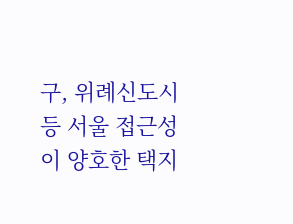구, 위례신도시 등 서울 접근성이 양호한 택지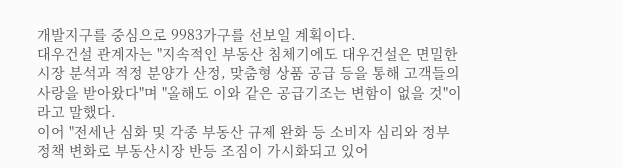개발지구를 중심으로 9983가구를 선보일 계획이다.
대우건설 관계자는 "지속적인 부동산 침체기에도 대우건설은 면밀한 시장 분석과 적정 분양가 산정, 맞춤형 상품 공급 등을 통해 고객들의 사랑을 받아왔다"며 "올해도 이와 같은 공급기조는 변함이 없을 것"이라고 말했다.
이어 "전세난 심화 및 각종 부동산 규제 완화 등 소비자 심리와 정부 정책 변화로 부동산시장 반등 조짐이 가시화되고 있어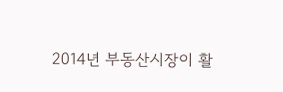2014년 부동산시장이 활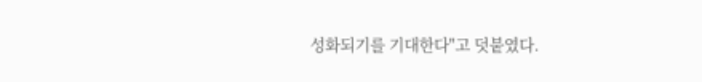성화되기를 기대한다"고 덧붙였다.